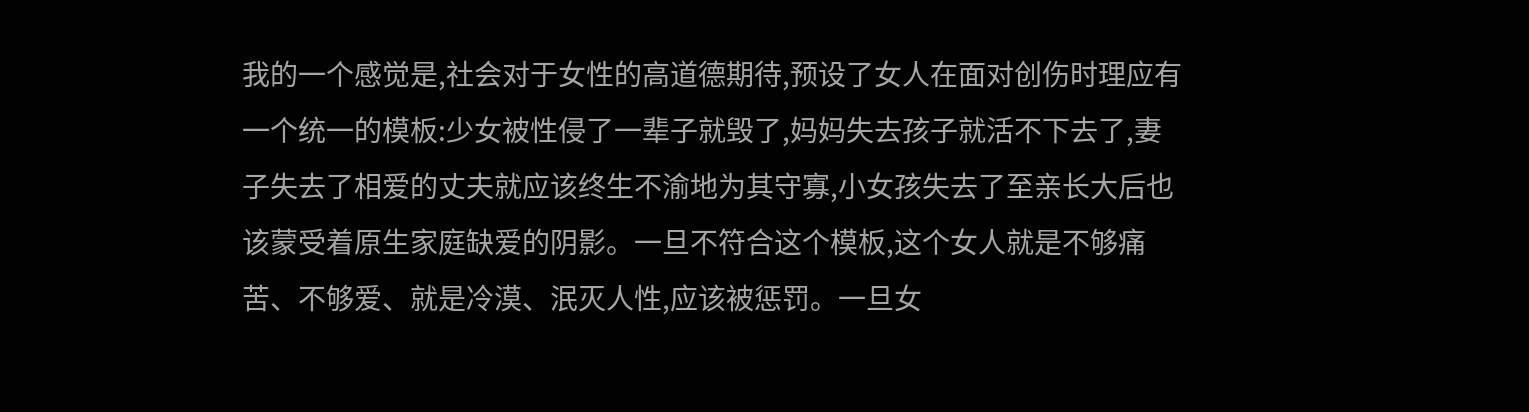我的一个感觉是,社会对于女性的高道德期待,预设了女人在面对创伤时理应有一个统一的模板:少女被性侵了一辈子就毁了,妈妈失去孩子就活不下去了,妻子失去了相爱的丈夫就应该终生不渝地为其守寡,小女孩失去了至亲长大后也该蒙受着原生家庭缺爱的阴影。一旦不符合这个模板,这个女人就是不够痛苦、不够爱、就是冷漠、泯灭人性,应该被惩罚。一旦女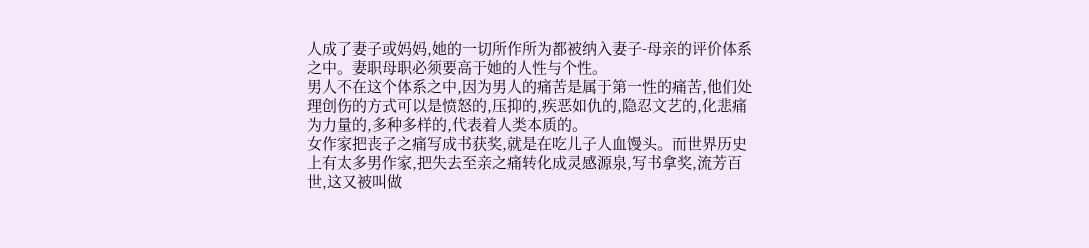人成了妻子或妈妈,她的一切所作所为都被纳入妻子-母亲的评价体系之中。妻职母职必须要高于她的人性与个性。
男人不在这个体系之中,因为男人的痛苦是属于第一性的痛苦,他们处理创伤的方式可以是愤怒的,压抑的,疾恶如仇的,隐忍文艺的,化悲痛为力量的,多种多样的,代表着人类本质的。
女作家把丧子之痛写成书获奖,就是在吃儿子人血馒头。而世界历史上有太多男作家,把失去至亲之痛转化成灵感源泉,写书拿奖,流芳百世,这又被叫做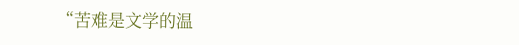“苦难是文学的温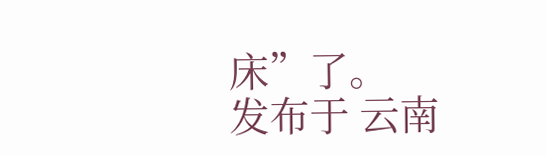床”了。
发布于 云南